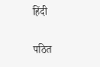हिंदी

पठित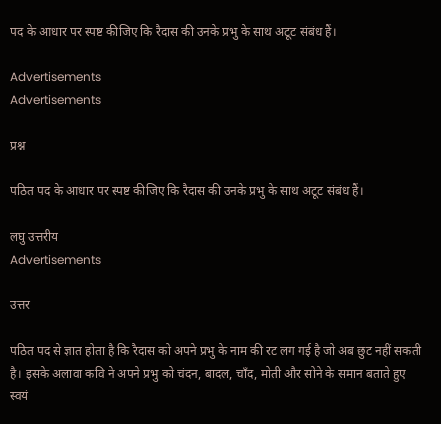पद के आधार पर स्पष्ट कीजिए कि रैदास की उनके प्रभु के साथ अटूट संबंध हैं।

Advertisements
Advertisements

प्रश्न

पठित पद के आधार पर स्पष्ट कीजिए कि रैदास की उनके प्रभु के साथ अटूट संबंध हैं।

लघु उत्तरीय
Advertisements

उत्तर

पठित पद से ज्ञात होता है कि रैदास को अपने प्रभु के नाम की रट लग गई है जो अब छुट नहीं सकती है। इसके अलावा कवि ने अपने प्रभु को चंदन, बादल, चाँद, मोती और सोने के समान बताते हुए स्वयं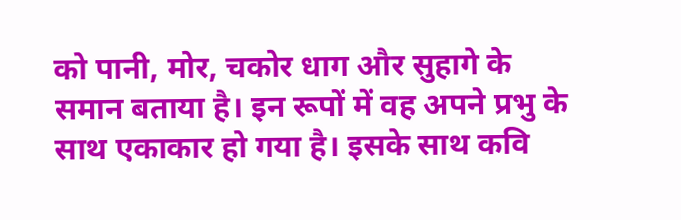को पानी, मोर, चकोर धाग और सुहागे के समान बताया है। इन रूपों में वह अपने प्रभु के साथ एकाकार हो गया है। इसके साथ कवि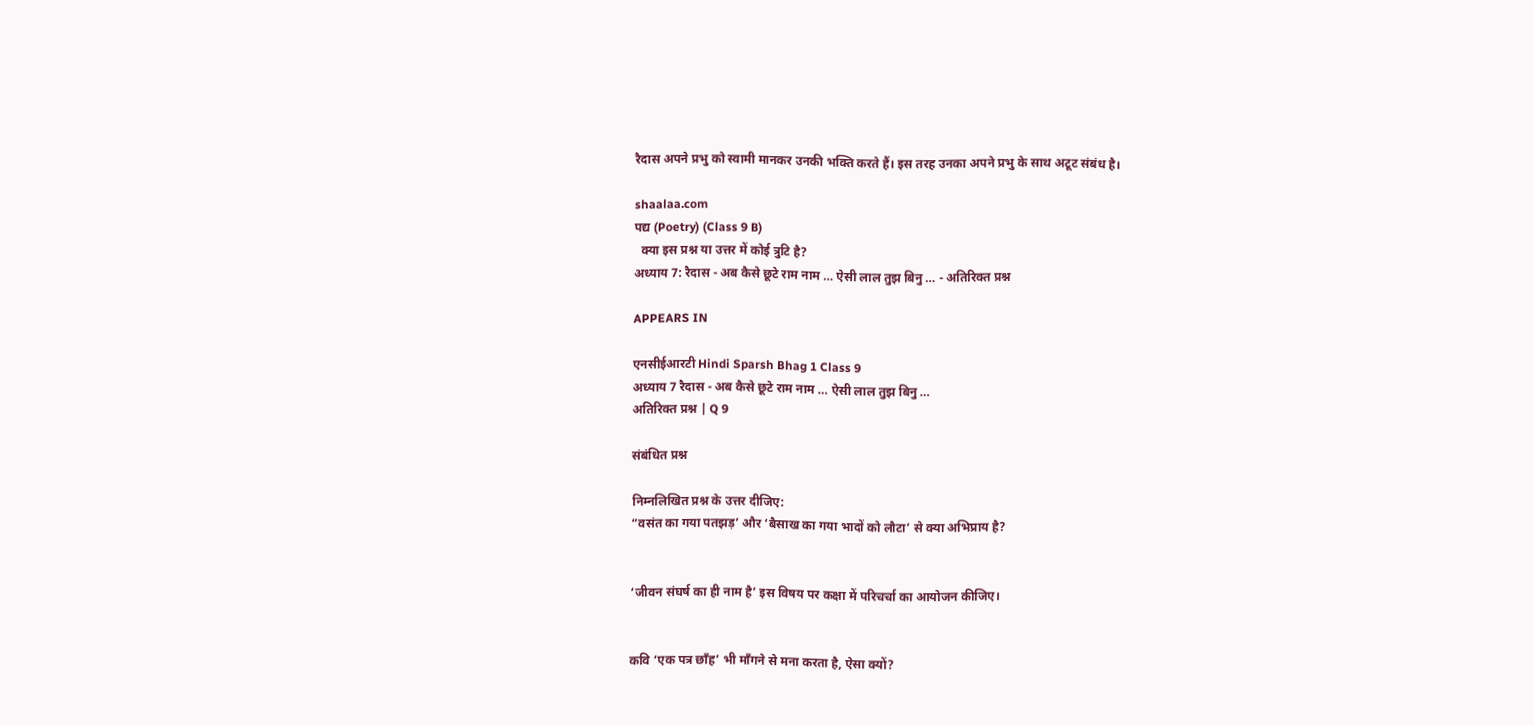रैदास अपने प्रभु को स्वामी मानकर उनकी भक्ति करते हैं। इस तरह उनका अपने प्रभु के साथ अटूट संबंध है।

shaalaa.com
पद्य (Poetry) (Class 9 B)
  क्या इस प्रश्न या उत्तर में कोई त्रुटि है?
अध्याय 7: रैदास - अब कैसे छूटे राम नाम … ऐसी लाल तुझ बिनु … - अतिरिक्त प्रश्न

APPEARS IN

एनसीईआरटी Hindi Sparsh Bhag 1 Class 9
अध्याय 7 रैदास - अब कैसे छूटे राम नाम … ऐसी लाल तुझ बिनु …
अतिरिक्त प्रश्न | Q 9

संबंधित प्रश्न

निम्नलिखित प्रश्न के उत्तर दीजिए:
“वसंत का गया पतझड़’ और ‘बैसाख का गया भादों को लौटा’ से क्या अभिप्राय है?


‘जीवन संघर्ष का ही नाम है’ इस विषय पर कक्षा में परिचर्चा का आयोजन कीजिए।


कवि ‘एक पत्र छाँह’ भी माँगने से मना करता है, ऐसा क्यों?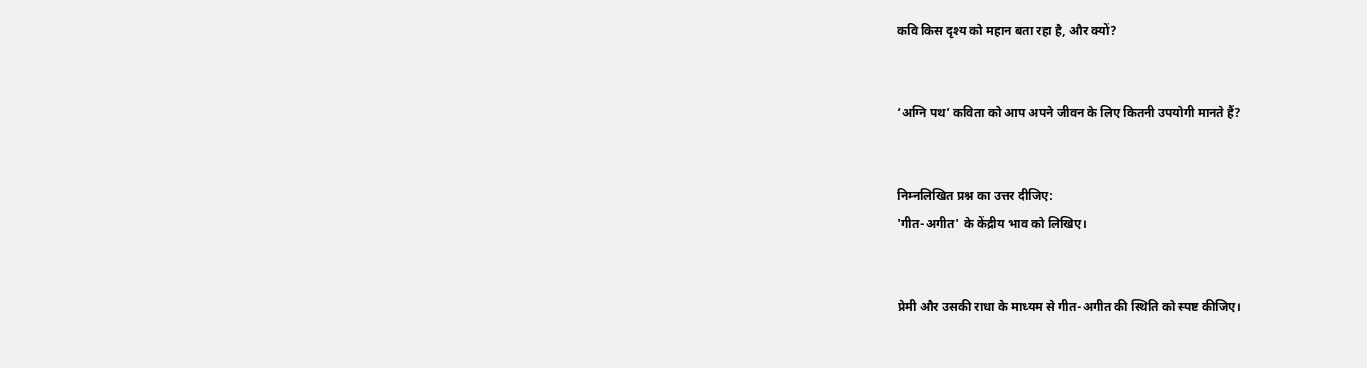कवि किस दृश्य को महान बता रहा है, और क्यों?


‘अग्नि पथ’ कविता को आप अपने जीवन के लिए कितनी उपयोगी मानते हैं?


निम्नलिखित प्रश्न का उत्तर दीजिए:
'गीत-अगीत' के केंद्रीय भाव को लिखिए।


प्रेमी और उसकी राधा के माध्यम से गीत-अगीत की स्थिति को स्पष्ट कीजिए।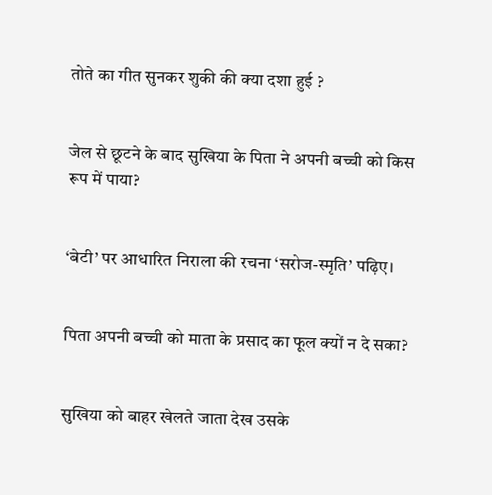तोते का गीत सुनकर शुकी की क्या दशा हुई ?


जेल से छूटने के बाद सुखिया के पिता ने अपनी बच्ची को किस रूप में पाया?


‘बेटी’ पर आधारित निराला की रचना ‘सरोज-स्मृति’ पढ़िए।


पिता अपनी बच्ची को माता के प्रसाद का फूल क्यों न दे सका?


सुखिया को बाहर खेलते जाता देख उसके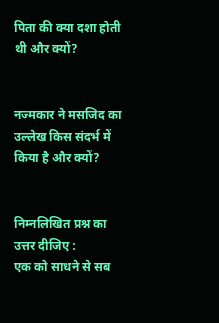पिता की क्या दशा होती थी और क्यों?


नज्मकार ने मसजिद का उल्लेख किस संदर्भ में किया है और क्यों?


निम्नलिखित प्रश्न का उत्तर दीजिए :
एक को साधने से सब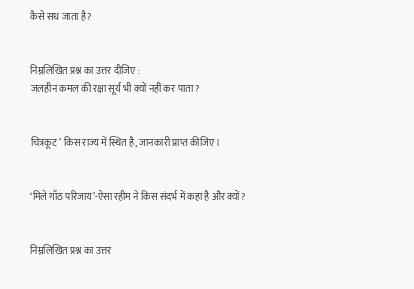कैसे सध जाता है?


निम्नलिखित प्रश्न का उत्तर दीजिए :
जलहीन कमल की रक्षा सूर्य भी क्यों नहीं कर पाता?


चित्रकूट’ किस राज्य में स्थित है, जानकारी प्राप्त कीजिए।


‘मिले गाँठ परिजाय’-ऐसा रहीम ने किस संदर्भ में कहा है और क्यों?


निम्नलिखित प्रश्न का उत्तर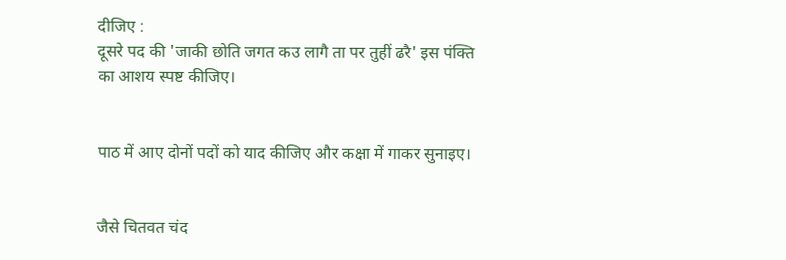दीजिए :
दूसरे पद की 'जाकी छोति जगत कउ लागै ता पर तुहीं ढरै' इस पंक्ति का आशय स्पष्ट कीजिए।


पाठ में आए दोनों पदों को याद कीजिए और कक्षा में गाकर सुनाइए।


जैसे चितवत चंद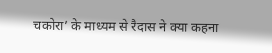चकोरा’ के माध्यम से रैदास ने क्या कहना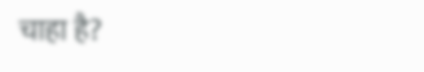चाहा है?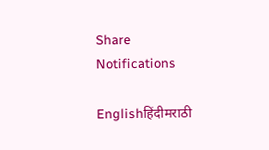Share
Notifications

Englishहिंदीमराठी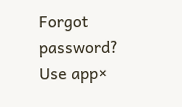Forgot password?
Use app×